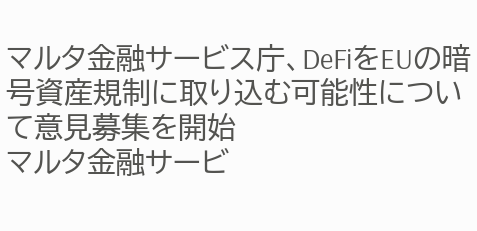マルタ金融サービス庁、DeFiをEUの暗号資産規制に取り込む可能性について意見募集を開始
マルタ金融サービ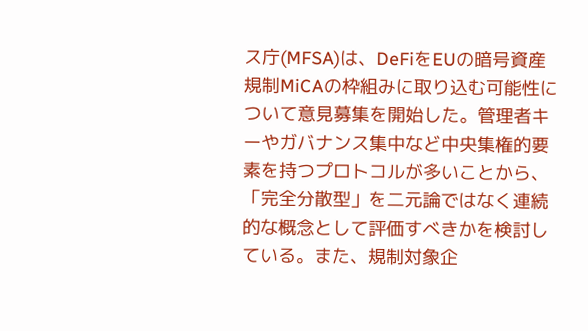ス庁(MFSA)は、DeFiをEUの暗号資産規制MiCAの枠組みに取り込む可能性について意見募集を開始した。管理者キーやガバナンス集中など中央集権的要素を持つプロトコルが多いことから、「完全分散型」を二元論ではなく連続的な概念として評価すべきかを検討している。また、規制対象企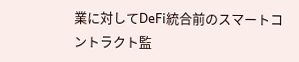業に対してDeFi統合前のスマートコントラクト監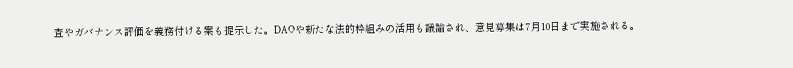査やガバナンス評価を義務付ける案も提示した。DAOや新たな法的枠組みの活用も議論され、意見募集は7月10日まで実施される。